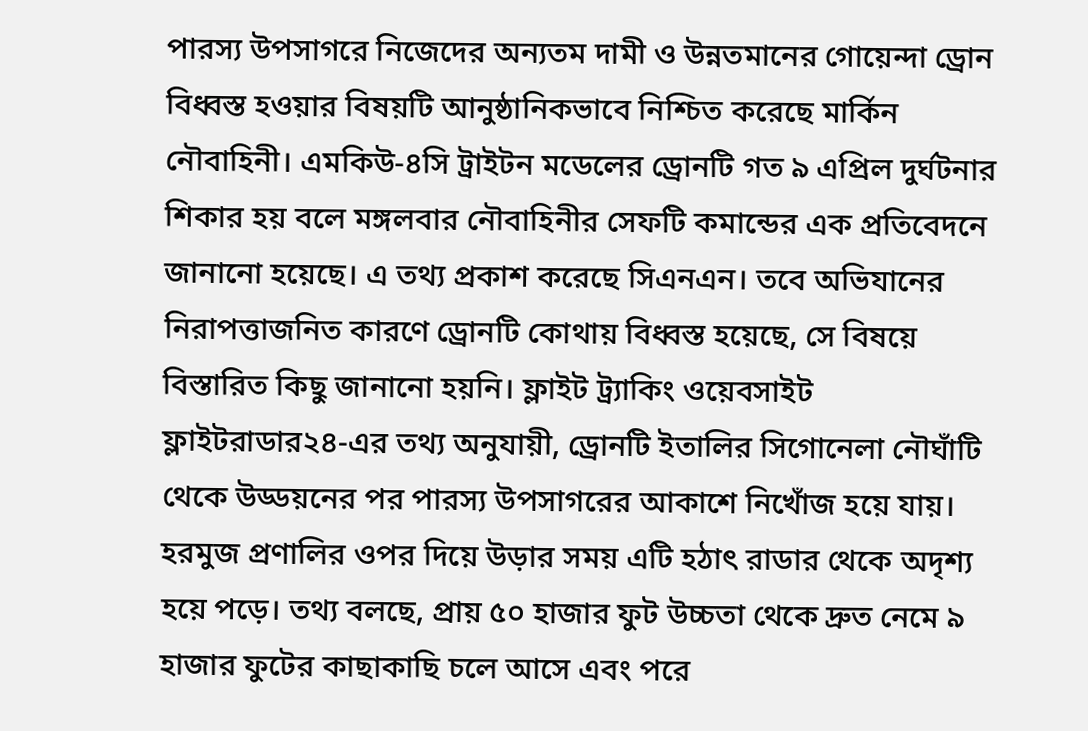পারস্য উপসাগরে নিজেদের অন্যতম দামী ও উন্নতমানের গোয়েন্দা ড্রোন বিধ্বস্ত হওয়ার বিষয়টি আনুষ্ঠানিকভাবে নিশ্চিত করেছে মার্কিন নৌবাহিনী। এমকিউ-৪সি ট্রাইটন মডেলের ড্রোনটি গত ৯ এপ্রিল দুর্ঘটনার শিকার হয় বলে মঙ্গলবার নৌবাহিনীর সেফটি কমান্ডের এক প্রতিবেদনে জানানো হয়েছে। এ তথ্য প্রকাশ করেছে সিএনএন। তবে অভিযানের নিরাপত্তাজনিত কারণে ড্রোনটি কোথায় বিধ্বস্ত হয়েছে, সে বিষয়ে বিস্তারিত কিছু জানানো হয়নি। ফ্লাইট ট্র্যাকিং ওয়েবসাইট ফ্লাইটরাডার২৪-এর তথ্য অনুযায়ী, ড্রোনটি ইতালির সিগোনেলা নৌঘাঁটি থেকে উড্ডয়নের পর পারস্য উপসাগরের আকাশে নিখোঁজ হয়ে যায়। হরমুজ প্রণালির ওপর দিয়ে উড়ার সময় এটি হঠাৎ রাডার থেকে অদৃশ্য হয়ে পড়ে। তথ্য বলছে, প্রায় ৫০ হাজার ফুট উচ্চতা থেকে দ্রুত নেমে ৯ হাজার ফুটের কাছাকাছি চলে আসে এবং পরে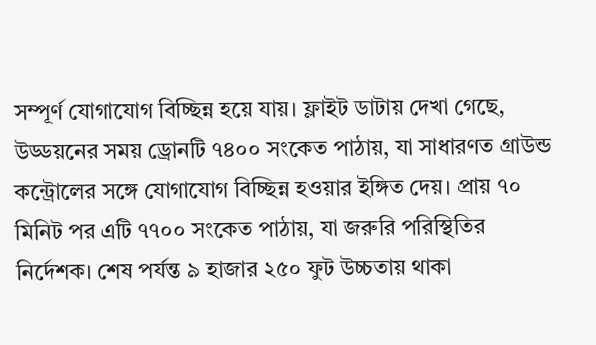সম্পূর্ণ যোগাযোগ বিচ্ছিন্ন হয়ে যায়। ফ্লাইট ডাটায় দেখা গেছে, উড্ডয়নের সময় ড্রোনটি ৭৪০০ সংকেত পাঠায়, যা সাধারণত গ্রাউন্ড কন্ট্রোলের সঙ্গে যোগাযোগ বিচ্ছিন্ন হওয়ার ইঙ্গিত দেয়। প্রায় ৭০ মিনিট পর এটি ৭৭০০ সংকেত পাঠায়, যা জরুরি পরিস্থিতির নির্দেশক। শেষ পর্যন্ত ৯ হাজার ২৫০ ফুট উচ্চতায় থাকা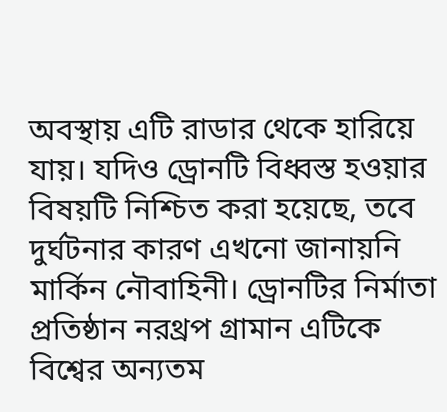অবস্থায় এটি রাডার থেকে হারিয়ে যায়। যদিও ড্রোনটি বিধ্বস্ত হওয়ার বিষয়টি নিশ্চিত করা হয়েছে, তবে দুর্ঘটনার কারণ এখনো জানায়নি মার্কিন নৌবাহিনী। ড্রোনটির নির্মাতা প্রতিষ্ঠান নরথ্রপ গ্রামান এটিকে বিশ্বের অন্যতম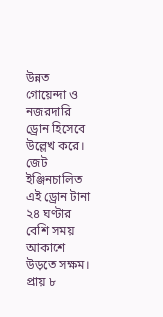উন্নত গোয়েন্দা ও নজরদারি ড্রোন হিসেবে উল্লেখ করে। জেট ইঞ্জিনচালিত এই ড্রোন টানা ২৪ ঘণ্টার বেশি সময় আকাশে উড়তে সক্ষম। প্রায় ৮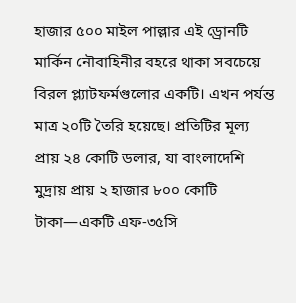হাজার ৫০০ মাইল পাল্লার এই ড্রোনটি মার্কিন নৌবাহিনীর বহরে থাকা সবচেয়ে বিরল প্ল্যাটফর্মগুলোর একটি। এখন পর্যন্ত মাত্র ২০টি তৈরি হয়েছে। প্রতিটির মূল্য প্রায় ২৪ কোটি ডলার, যা বাংলাদেশি মুদ্রায় প্রায় ২ হাজার ৮০০ কোটি টাকা—একটি এফ-৩৫সি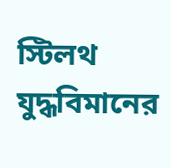স্টিলথ যুদ্ধবিমানের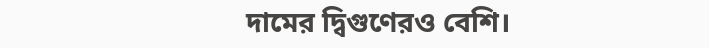দামের দ্বিগুণেরও বেশি।